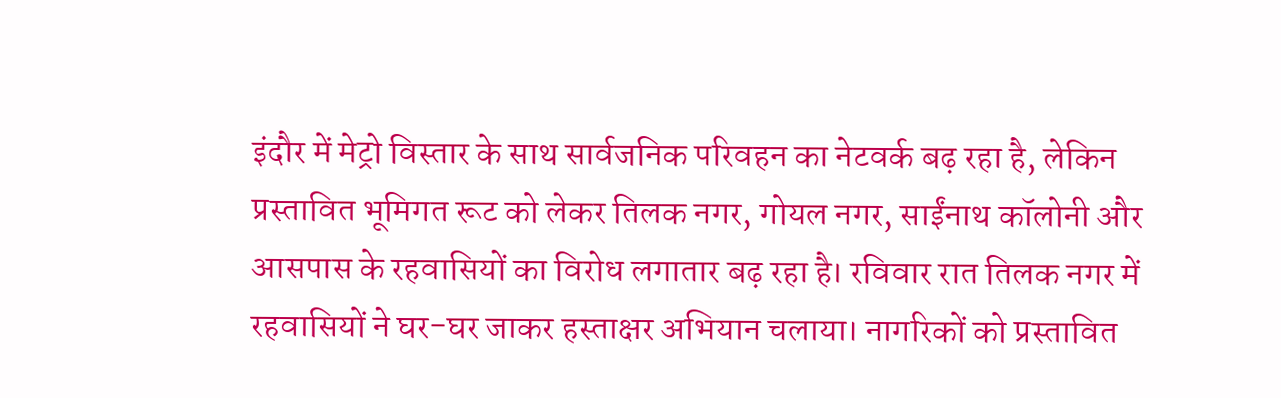इंदौर में मेट्रो विस्तार के साथ सार्वजनिक परिवहन का नेटवर्क बढ़ रहा है, लेकिन प्रस्तावित भूमिगत रूट को लेकर तिलक नगर, गोयल नगर, साईंनाथ कॉलोनी और आसपास के रहवासियों का विरोध लगातार बढ़ रहा है। रविवार रात तिलक नगर में रहवासियों ने घर-घर जाकर हस्ताक्षर अभियान चलाया। नागरिकों को प्रस्तावित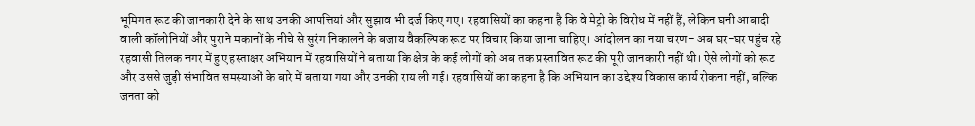भूमिगत रूट की जानकारी देने के साथ उनकी आपत्तियां और सुझाव भी दर्ज किए गए। रहवासियों का कहना है कि वे मेट्रो के विरोध में नहीं हैं, लेकिन घनी आबादी वाली कॉलोनियों और पुराने मकानों के नीचे से सुरंग निकालने के बजाय वैकल्पिक रूट पर विचार किया जाना चाहिए। आंदोलन का नया चरण- अब घर-घर पहुंच रहे रहवासी तिलक नगर में हुए हस्ताक्षर अभियान में रहवासियों ने बताया कि क्षेत्र के कई लोगों को अब तक प्रस्तावित रूट की पूरी जानकारी नहीं थी। ऐसे लोगों को रूट और उससे जुड़ी संभावित समस्याओं के बारे में बताया गया और उनकी राय ली गई। रहवासियों का कहना है कि अभियान का उद्देश्य विकास कार्य रोकना नहीं, बल्कि जनता को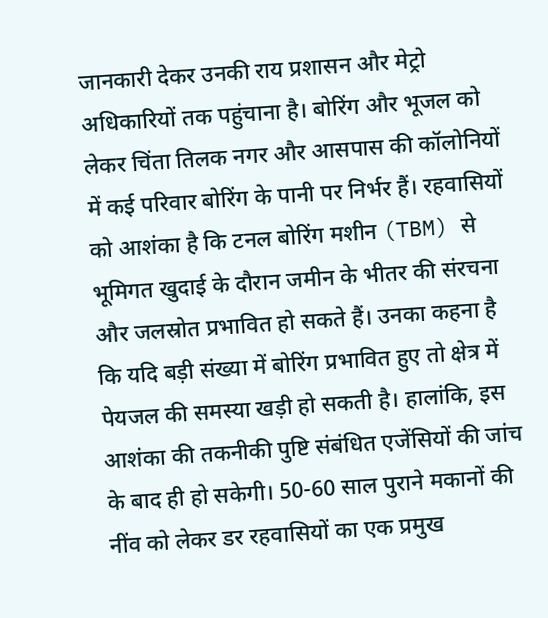जानकारी देकर उनकी राय प्रशासन और मेट्रो अधिकारियों तक पहुंचाना है। बोरिंग और भूजल को लेकर चिंता तिलक नगर और आसपास की कॉलोनियों में कई परिवार बोरिंग के पानी पर निर्भर हैं। रहवासियों को आशंका है कि टनल बोरिंग मशीन (TBM) से भूमिगत खुदाई के दौरान जमीन के भीतर की संरचना और जलस्रोत प्रभावित हो सकते हैं। उनका कहना है कि यदि बड़ी संख्या में बोरिंग प्रभावित हुए तो क्षेत्र में पेयजल की समस्या खड़ी हो सकती है। हालांकि, इस आशंका की तकनीकी पुष्टि संबंधित एजेंसियों की जांच के बाद ही हो सकेगी। 50-60 साल पुराने मकानों की नींव को लेकर डर रहवासियों का एक प्रमुख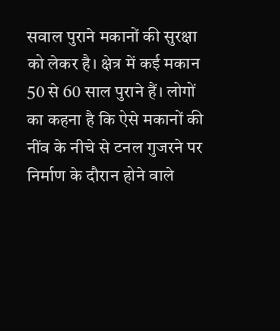सवाल पुराने मकानों की सुरक्षा को लेकर है। क्षेत्र में कई मकान 50 से 60 साल पुराने हैं। लोगों का कहना है कि ऐसे मकानों की नींव के नीचे से टनल गुजरने पर निर्माण के दौरान होने वाले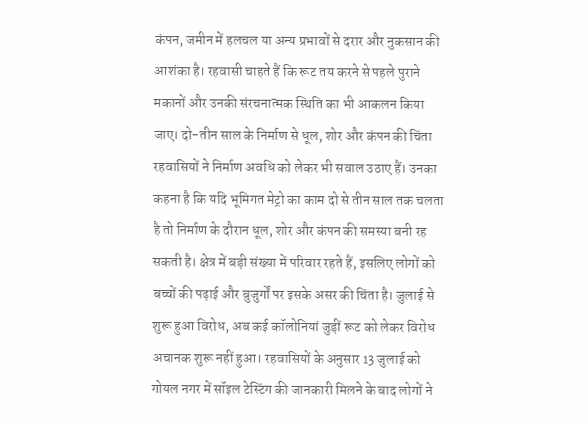कंपन, जमीन में हलचल या अन्य प्रभावों से दरार और नुकसान की आशंका है। रहवासी चाहते हैं कि रूट तय करने से पहले पुराने मकानों और उनकी संरचनात्मक स्थिति का भी आकलन किया जाए। दो-तीन साल के निर्माण से धूल, शोर और कंपन की चिंता रहवासियों ने निर्माण अवधि को लेकर भी सवाल उठाए हैं। उनका कहना है कि यदि भूमिगत मेट्रो का काम दो से तीन साल तक चलता है तो निर्माण के दौरान धूल, शोर और कंपन की समस्या बनी रह सकती है। क्षेत्र में बड़ी संख्या में परिवार रहते हैं, इसलिए लोगों को बच्चों की पढ़ाई और बुजुर्गों पर इसके असर की चिंता है। जुलाई से शुरू हुआ विरोध, अब कई कॉलोनियां जुड़ीं रूट को लेकर विरोध अचानक शुरू नहीं हुआ। रहवासियों के अनुसार 13 जुलाई को गोयल नगर में सॉइल टेस्टिंग की जानकारी मिलने के बाद लोगों ने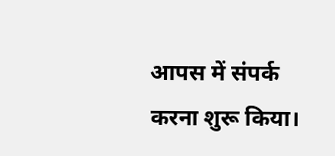आपस में संपर्क करना शुरू किया।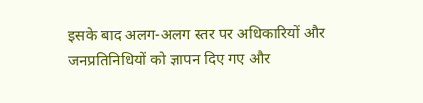इसके बाद अलग-अलग स्तर पर अधिकारियों और जनप्रतिनिधियों को ज्ञापन दिए गए और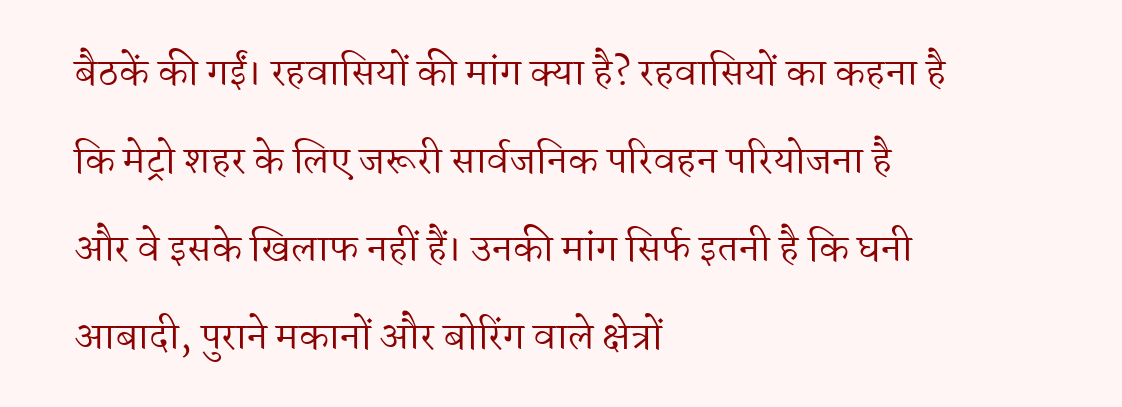बैठकें की गईं। रहवासियों की मांग क्या है? रहवासियों का कहना है कि मेट्रो शहर के लिए जरूरी सार्वजनिक परिवहन परियोजना है और वे इसके खिलाफ नहीं हैं। उनकी मांग सिर्फ इतनी है कि घनी आबादी, पुराने मकानों और बोरिंग वाले क्षेत्रों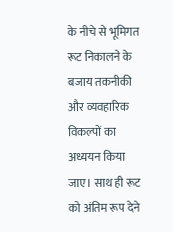के नीचे से भूमिगत रूट निकालने के बजाय तकनीकी और व्यवहारिक विकल्पों का अध्ययन किया जाए। साथ ही रूट को अंतिम रूप देने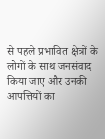से पहले प्रभावित क्षेत्रों के लोगों के साथ जनसंवाद किया जाए और उनकी आपत्तियों का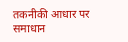तकनीकी आधार पर समाधान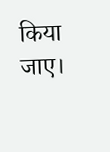किया जाए।